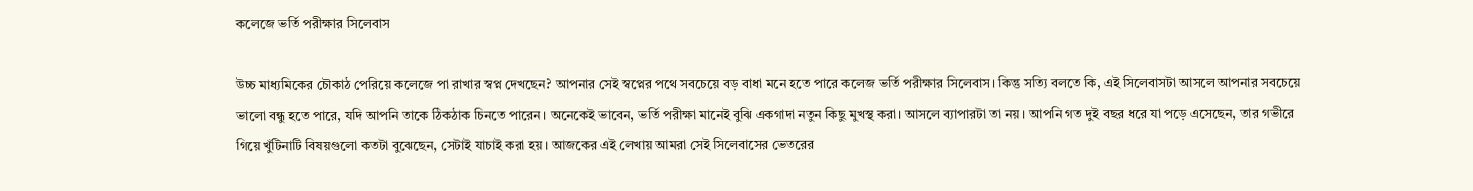কলেজে ভর্তি পরীক্ষার সিলেবাস

উচ্চ মাধ্যমিকের চৌকাঠ পেরিয়ে কলেজে পা রাখার স্বপ্ন দেখছেন? আপনার সেই স্বপ্নের পথে সবচেয়ে বড় বাধা মনে হতে পারে কলেজ ভর্তি পরীক্ষার সিলেবাস। কিন্তু সত্যি বলতে কি, এই সিলেবাসটা আসলে আপনার সবচেয়ে ভালো বন্ধু হতে পারে, যদি আপনি তাকে ঠিকঠাক চিনতে পারেন। অনেকেই ভাবেন, ভর্তি পরীক্ষা মানেই বুঝি একগাদা নতুন কিছু মুখস্থ করা। আসলে ব্যাপারটা তা নয়। আপনি গত দুই বছর ধরে যা পড়ে এসেছেন, তার গভীরে গিয়ে খুঁটিনাটি বিষয়গুলো কতটা বুঝেছেন, সেটাই যাচাই করা হয়। আজকের এই লেখায় আমরা সেই সিলেবাসের ভেতরের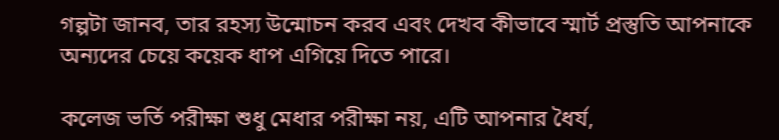গল্পটা জানব, তার রহস্য উন্মোচন করব এবং দেখব কীভাবে স্মার্ট প্রস্তুতি আপনাকে অন্যদের চেয়ে কয়েক ধাপ এগিয়ে দিতে পারে।

কলেজ ভর্তি পরীক্ষা শুধু মেধার পরীক্ষা নয়, এটি আপনার ধৈর্য,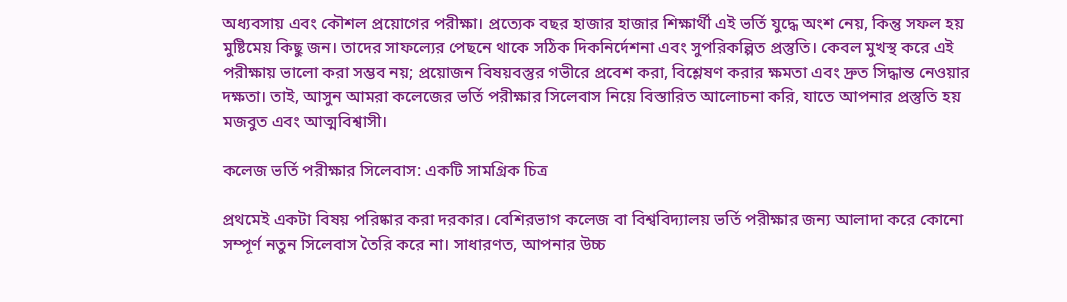অধ্যবসায় এবং কৌশল প্রয়োগের পরীক্ষা। প্রত্যেক বছর হাজার হাজার শিক্ষার্থী এই ভর্তি যুদ্ধে অংশ নেয়, কিন্তু সফল হয় মুষ্টিমেয় কিছু জন। তাদের সাফল্যের পেছনে থাকে সঠিক দিকনির্দেশনা এবং সুপরিকল্পিত প্রস্তুতি। কেবল মুখস্থ করে এই পরীক্ষায় ভালো করা সম্ভব নয়; প্রয়োজন বিষয়বস্তুর গভীরে প্রবেশ করা, বিশ্লেষণ করার ক্ষমতা এবং দ্রুত সিদ্ধান্ত নেওয়ার দক্ষতা। তাই, আসুন আমরা কলেজের ভর্তি পরীক্ষার সিলেবাস নিয়ে বিস্তারিত আলোচনা করি, যাতে আপনার প্রস্তুতি হয় মজবুত এবং আত্মবিশ্বাসী।

কলেজ ভর্তি পরীক্ষার সিলেবাস: একটি সামগ্রিক চিত্র

প্রথমেই একটা বিষয় পরিষ্কার করা দরকার। বেশিরভাগ কলেজ বা বিশ্ববিদ্যালয় ভর্তি পরীক্ষার জন্য আলাদা করে কোনো সম্পূর্ণ নতুন সিলেবাস তৈরি করে না। সাধারণত, আপনার উচ্চ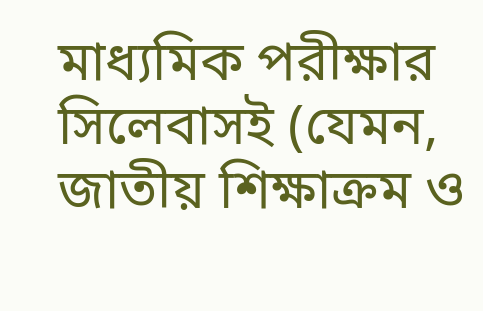মাধ্যমিক পরীক্ষার সিলেবাসই (যেমন, জাতীয় শিক্ষাক্রম ও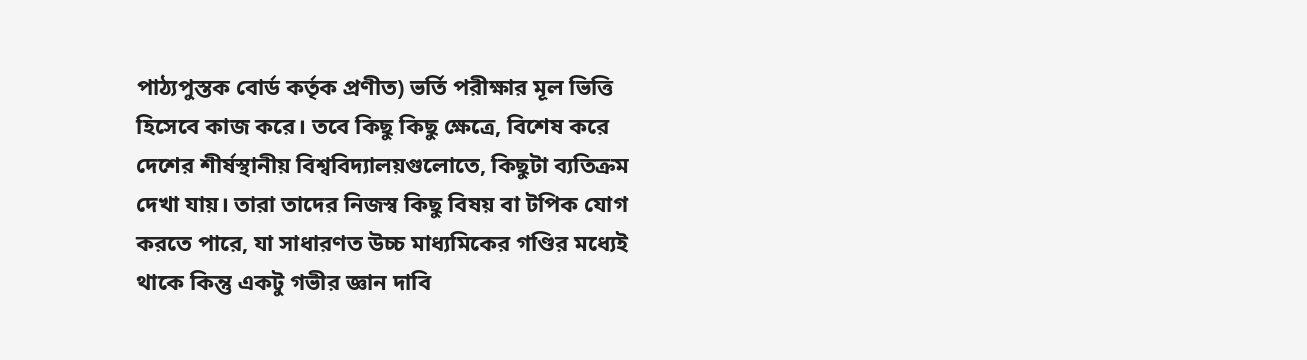পাঠ্যপুস্তক বোর্ড কর্তৃক প্রণীত) ভর্তি পরীক্ষার মূল ভিত্তি হিসেবে কাজ করে। তবে কিছু কিছু ক্ষেত্রে, বিশেষ করে দেশের শীর্ষস্থানীয় বিশ্ববিদ্যালয়গুলোতে, কিছুটা ব্যতিক্রম দেখা যায়। তারা তাদের নিজস্ব কিছু বিষয় বা টপিক যোগ করতে পারে, যা সাধারণত উচ্চ মাধ্যমিকের গণ্ডির মধ্যেই থাকে কিন্তু একটু গভীর জ্ঞান দাবি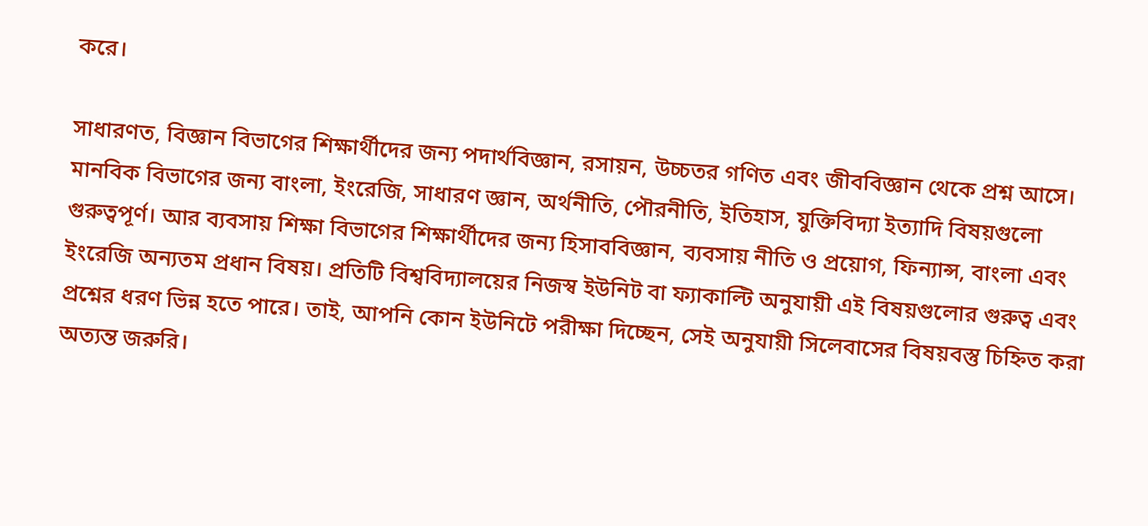করে।

সাধারণত, বিজ্ঞান বিভাগের শিক্ষার্থীদের জন্য পদার্থবিজ্ঞান, রসায়ন, উচ্চতর গণিত এবং জীববিজ্ঞান থেকে প্রশ্ন আসে। মানবিক বিভাগের জন্য বাংলা, ইংরেজি, সাধারণ জ্ঞান, অর্থনীতি, পৌরনীতি, ইতিহাস, যুক্তিবিদ্যা ইত্যাদি বিষয়গুলো গুরুত্বপূর্ণ। আর ব্যবসায় শিক্ষা বিভাগের শিক্ষার্থীদের জন্য হিসাববিজ্ঞান, ব্যবসায় নীতি ও প্রয়োগ, ফিন্যান্স, বাংলা এবং ইংরেজি অন্যতম প্রধান বিষয়। প্রতিটি বিশ্ববিদ্যালয়ের নিজস্ব ইউনিট বা ফ্যাকাল্টি অনুযায়ী এই বিষয়গুলোর গুরুত্ব এবং প্রশ্নের ধরণ ভিন্ন হতে পারে। তাই, আপনি কোন ইউনিটে পরীক্ষা দিচ্ছেন, সেই অনুযায়ী সিলেবাসের বিষয়বস্তু চিহ্নিত করা অত্যন্ত জরুরি।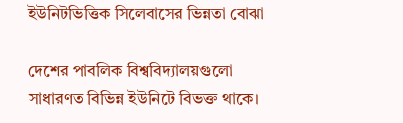ইউনিটভিত্তিক সিলেবাসের ভিন্নতা বোঝা

দেশের পাবলিক বিশ্ববিদ্যালয়গুলো সাধারণত বিভিন্ন ইউনিটে বিভক্ত থাকে।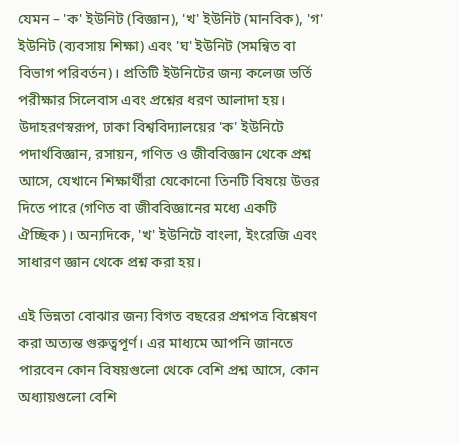যেমন – 'ক' ইউনিট (বিজ্ঞান), 'খ' ইউনিট (মানবিক), 'গ' ইউনিট (ব্যবসায় শিক্ষা) এবং 'ঘ' ইউনিট (সমন্বিত বা বিভাগ পরিবর্তন)। প্রতিটি ইউনিটের জন্য কলেজ ভর্তি পরীক্ষার সিলেবাস এবং প্রশ্নের ধরণ আলাদা হয়। উদাহরণস্বরূপ, ঢাকা বিশ্ববিদ্যালয়ের 'ক' ইউনিটে পদার্থবিজ্ঞান, রসায়ন, গণিত ও জীববিজ্ঞান থেকে প্রশ্ন আসে, যেখানে শিক্ষার্থীরা যেকোনো তিনটি বিষয়ে উত্তর দিতে পারে (গণিত বা জীববিজ্ঞানের মধ্যে একটি ঐচ্ছিক)। অন্যদিকে, 'খ' ইউনিটে বাংলা, ইংরেজি এবং সাধারণ জ্ঞান থেকে প্রশ্ন করা হয়।

এই ভিন্নতা বোঝার জন্য বিগত বছরের প্রশ্নপত্র বিশ্লেষণ করা অত্যন্ত গুরুত্বপূর্ণ। এর মাধ্যমে আপনি জানতে পারবেন কোন বিষয়গুলো থেকে বেশি প্রশ্ন আসে, কোন অধ্যায়গুলো বেশি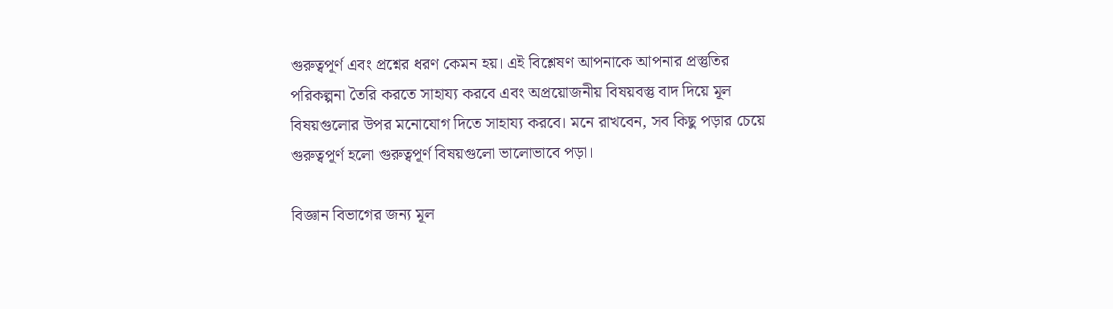গুরুত্বপূর্ণ এবং প্রশ্নের ধরণ কেমন হয়। এই বিশ্লেষণ আপনাকে আপনার প্রস্তুতির পরিকল্পনা তৈরি করতে সাহায্য করবে এবং অপ্রয়োজনীয় বিষয়বস্তু বাদ দিয়ে মূল বিষয়গুলোর উপর মনোযোগ দিতে সাহায্য করবে। মনে রাখবেন, সব কিছু পড়ার চেয়ে গুরুত্বপূর্ণ হলো গুরুত্বপূর্ণ বিষয়গুলো ভালোভাবে পড়া।

বিজ্ঞান বিভাগের জন্য মূল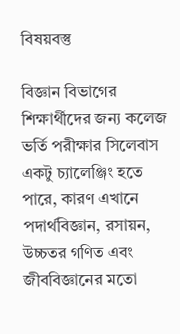বিষয়বস্তু

বিজ্ঞান বিভাগের শিক্ষার্থীদের জন্য কলেজ ভর্তি পরীক্ষার সিলেবাস একটু চ্যালেঞ্জিং হতে পারে, কারণ এখানে পদার্থবিজ্ঞান, রসায়ন, উচ্চতর গণিত এবং জীববিজ্ঞানের মতো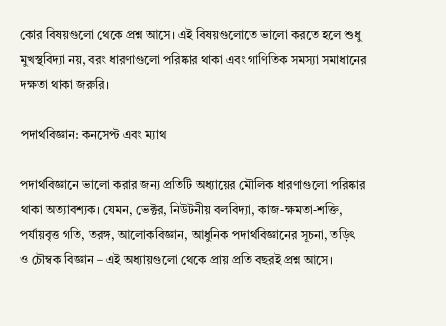কোর বিষয়গুলো থেকে প্রশ্ন আসে। এই বিষয়গুলোতে ভালো করতে হলে শুধু মুখস্থবিদ্যা নয়, বরং ধারণাগুলো পরিষ্কার থাকা এবং গাণিতিক সমস্যা সমাধানের দক্ষতা থাকা জরুরি।

পদার্থবিজ্ঞান: কনসেপ্ট এবং ম্যাথ

পদার্থবিজ্ঞানে ভালো করার জন্য প্রতিটি অধ্যায়ের মৌলিক ধারণাগুলো পরিষ্কার থাকা অত্যাবশ্যক। যেমন, ভেক্টর, নিউটনীয় বলবিদ্যা, কাজ-ক্ষমতা-শক্তি, পর্যায়বৃত্ত গতি, তরঙ্গ, আলোকবিজ্ঞান, আধুনিক পদার্থবিজ্ঞানের সূচনা, তড়িৎ ও চৌম্বক বিজ্ঞান – এই অধ্যায়গুলো থেকে প্রায় প্রতি বছরই প্রশ্ন আসে।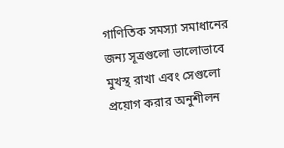গাণিতিক সমস্যা সমাধানের জন্য সূত্রগুলো ভালোভাবে মুখস্থ রাখা এবং সেগুলো প্রয়োগ করার অনুশীলন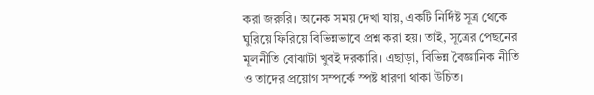করা জরুরি। অনেক সময় দেখা যায়, একটি নির্দিষ্ট সূত্র থেকে ঘুরিয়ে ফিরিয়ে বিভিন্নভাবে প্রশ্ন করা হয়। তাই, সূত্রের পেছনের মূলনীতি বোঝাটা খুবই দরকারি। এছাড়া, বিভিন্ন বৈজ্ঞানিক নীতি ও তাদের প্রয়োগ সম্পর্কে স্পষ্ট ধারণা থাকা উচিত।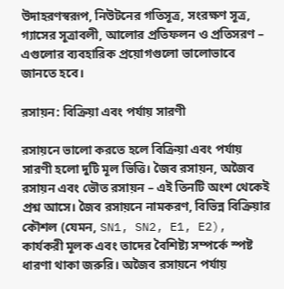উদাহরণস্বরূপ, নিউটনের গতিসূত্র, সংরক্ষণ সূত্র, গ্যাসের সূত্রাবলী, আলোর প্রতিফলন ও প্রতিসরণ – এগুলোর ব্যবহারিক প্রয়োগগুলো ভালোভাবে জানতে হবে।

রসায়ন: বিক্রিয়া এবং পর্যায় সারণী

রসায়নে ভালো করতে হলে বিক্রিয়া এবং পর্যায় সারণী হলো দুটি মূল ভিত্তি। জৈব রসায়ন, অজৈব রসায়ন এবং ভৌত রসায়ন – এই তিনটি অংশ থেকেই প্রশ্ন আসে। জৈব রসায়নে নামকরণ, বিভিন্ন বিক্রিয়ার কৌশল (যেমন, SN1, SN2, E1, E2), কার্যকরী মূলক এবং তাদের বৈশিষ্ট্য সম্পর্কে স্পষ্ট ধারণা থাকা জরুরি। অজৈব রসায়নে পর্যায়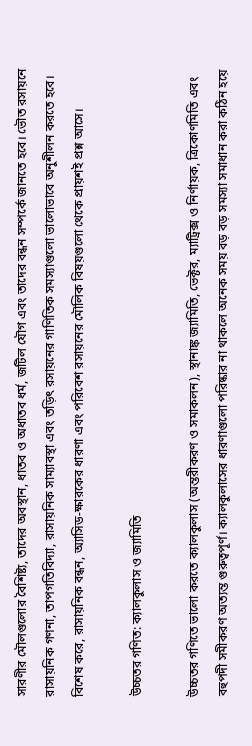সারণীর মৌলগুলোর বৈশিষ্ট্য, তাদের অবস্থান, ধাতব ও অধাতব ধর্ম, জটিল যৌগ এবং তাদের বন্ধন সম্পর্কে জানতে হবে। ভৌত রসায়নে রাসায়নিক গণনা, তাপগতিবিদ্যা, রাসায়নিক সাম্যাবস্থা এবং তড়িৎ রসায়নের গাণিতিক সমস্যাগুলো ভালোভাবে অনুশীলন করতে হবে। বিশেষ করে, রাসায়নিক বন্ধন, অ্যাসিড-ক্ষারকের ধারণা এবং পরিবেশ রসায়নের মৌলিক বিষয়গুলো থেকে প্রায়শই প্রশ্ন আসে।

উচ্চতর গণিত: ক্যালকুলাস ও জ্যামিতি

উচ্চতর গণিতে ভালো করতে ক্যালকুলাস (অন্তরীকরণ ও সমাকলন), স্থানাঙ্ক জ্যামিতি, ভেক্টর, ম্যাট্রিক্স ও নির্ণায়ক, ত্রিকোণমিতি এবং বহুপদী সমীকরণ অত্যন্ত গুরুত্বপূর্ণ। ক্যালকুলাসের ধারণাগুলো পরিষ্কার না থাকলে অনেক সময় বড় বড় সমস্যা সমাধান করা কঠিন হয়ে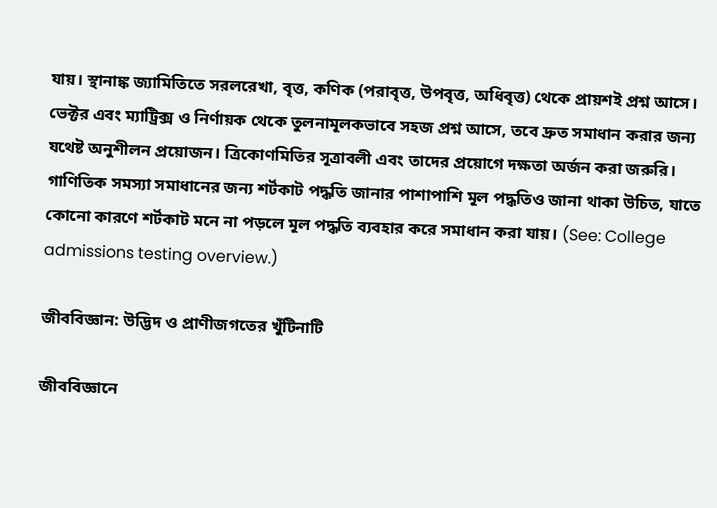যায়। স্থানাঙ্ক জ্যামিতিতে সরলরেখা, বৃত্ত, কণিক (পরাবৃত্ত, উপবৃত্ত, অধিবৃত্ত) থেকে প্রায়শই প্রশ্ন আসে। ভেক্টর এবং ম্যাট্রিক্স ও নির্ণায়ক থেকে তুলনামূলকভাবে সহজ প্রশ্ন আসে, তবে দ্রুত সমাধান করার জন্য যথেষ্ট অনুশীলন প্রয়োজন। ত্রিকোণমিতির সূত্রাবলী এবং তাদের প্রয়োগে দক্ষতা অর্জন করা জরুরি। গাণিতিক সমস্যা সমাধানের জন্য শর্টকাট পদ্ধতি জানার পাশাপাশি মূল পদ্ধতিও জানা থাকা উচিত, যাতে কোনো কারণে শর্টকাট মনে না পড়লে মূল পদ্ধতি ব্যবহার করে সমাধান করা যায়। (See: College admissions testing overview.)

জীববিজ্ঞান: উদ্ভিদ ও প্রাণীজগতের খুঁটিনাটি

জীববিজ্ঞানে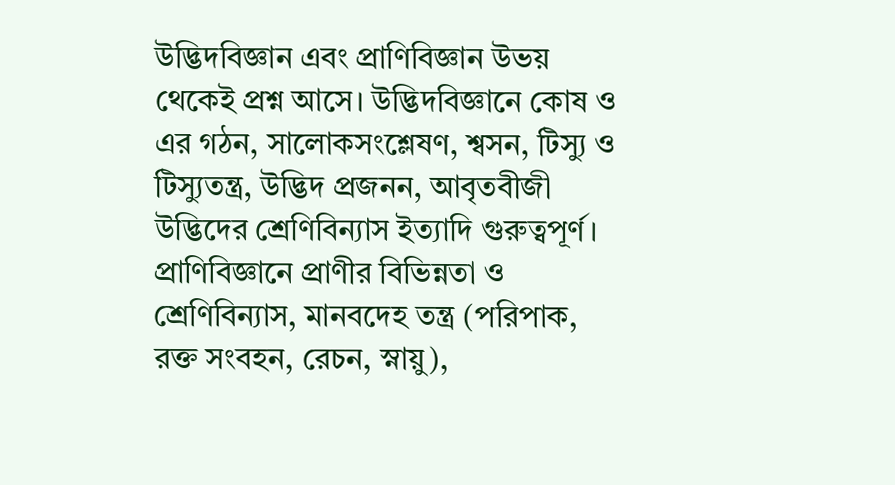উদ্ভিদবিজ্ঞান এবং প্রাণিবিজ্ঞান উভয় থেকেই প্রশ্ন আসে। উদ্ভিদবিজ্ঞানে কোষ ও এর গঠন, সালোকসংশ্লেষণ, শ্বসন, টিস্যু ও টিস্যুতন্ত্র, উদ্ভিদ প্রজনন, আবৃতবীজী উদ্ভিদের শ্রেণিবিন্যাস ইত্যাদি গুরুত্বপূর্ণ। প্রাণিবিজ্ঞানে প্রাণীর বিভিন্নতা ও শ্রেণিবিন্যাস, মানবদেহ তন্ত্র (পরিপাক, রক্ত সংবহন, রেচন, স্নায়ু),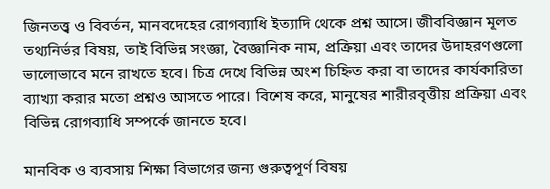জিনতত্ত্ব ও বিবর্তন, মানবদেহের রোগব্যাধি ইত্যাদি থেকে প্রশ্ন আসে। জীববিজ্ঞান মূলত তথ্যনির্ভর বিষয়, তাই বিভিন্ন সংজ্ঞা, বৈজ্ঞানিক নাম, প্রক্রিয়া এবং তাদের উদাহরণগুলো ভালোভাবে মনে রাখতে হবে। চিত্র দেখে বিভিন্ন অংশ চিহ্নিত করা বা তাদের কার্যকারিতা ব্যাখ্যা করার মতো প্রশ্নও আসতে পারে। বিশেষ করে, মানুষের শারীরবৃত্তীয় প্রক্রিয়া এবং বিভিন্ন রোগব্যাধি সম্পর্কে জানতে হবে।

মানবিক ও ব্যবসায় শিক্ষা বিভাগের জন্য গুরুত্বপূর্ণ বিষয়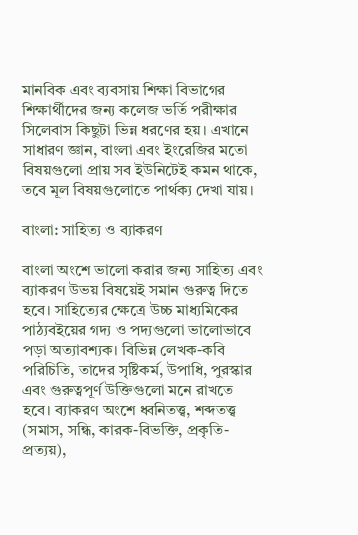মানবিক এবং ব্যবসায় শিক্ষা বিভাগের শিক্ষার্থীদের জন্য কলেজ ভর্তি পরীক্ষার সিলেবাস কিছুটা ভিন্ন ধরণের হয়। এখানে সাধারণ জ্ঞান, বাংলা এবং ইংরেজির মতো বিষয়গুলো প্রায় সব ইউনিটেই কমন থাকে, তবে মূল বিষয়গুলোতে পার্থক্য দেখা যায়।

বাংলা: সাহিত্য ও ব্যাকরণ

বাংলা অংশে ভালো করার জন্য সাহিত্য এবং ব্যাকরণ উভয় বিষয়েই সমান গুরুত্ব দিতে হবে। সাহিত্যের ক্ষেত্রে উচ্চ মাধ্যমিকের পাঠ্যবইয়ের গদ্য ও পদ্যগুলো ভালোভাবে পড়া অত্যাবশ্যক। বিভিন্ন লেখক-কবি পরিচিতি, তাদের সৃষ্টিকর্ম, উপাধি, পুরস্কার এবং গুরুত্বপূর্ণ উক্তিগুলো মনে রাখতে হবে। ব্যাকরণ অংশে ধ্বনিতত্ত্ব, শব্দতত্ত্ব (সমাস, সন্ধি, কারক-বিভক্তি, প্রকৃতি-প্রত্যয়),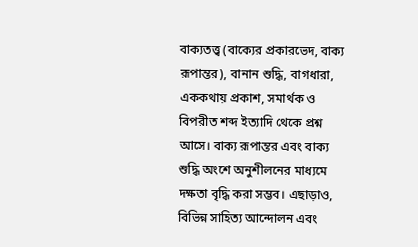বাক্যতত্ত্ব (বাক্যের প্রকারভেদ, বাক্য রূপান্তর), বানান শুদ্ধি, বাগধারা, এককথায় প্রকাশ, সমার্থক ও বিপরীত শব্দ ইত্যাদি থেকে প্রশ্ন আসে। বাক্য রূপান্তর এবং বাক্য শুদ্ধি অংশে অনুশীলনের মাধ্যমে দক্ষতা বৃদ্ধি করা সম্ভব। এছাড়াও, বিভিন্ন সাহিত্য আন্দোলন এবং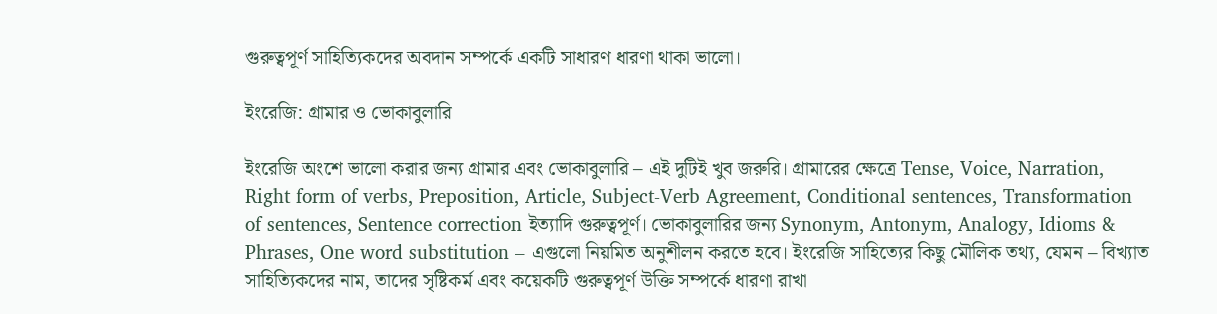গুরুত্বপূর্ণ সাহিত্যিকদের অবদান সম্পর্কে একটি সাধারণ ধারণা থাকা ভালো।

ইংরেজি: গ্রামার ও ভোকাবুলারি

ইংরেজি অংশে ভালো করার জন্য গ্রামার এবং ভোকাবুলারি – এই দুটিই খুব জরুরি। গ্রামারের ক্ষেত্রে Tense, Voice, Narration, Right form of verbs, Preposition, Article, Subject-Verb Agreement, Conditional sentences, Transformation of sentences, Sentence correction ইত্যাদি গুরুত্বপূর্ণ। ভোকাবুলারির জন্য Synonym, Antonym, Analogy, Idioms & Phrases, One word substitution – এগুলো নিয়মিত অনুশীলন করতে হবে। ইংরেজি সাহিত্যের কিছু মৌলিক তথ্য, যেমন – বিখ্যাত সাহিত্যিকদের নাম, তাদের সৃষ্টিকর্ম এবং কয়েকটি গুরুত্বপূর্ণ উক্তি সম্পর্কে ধারণা রাখা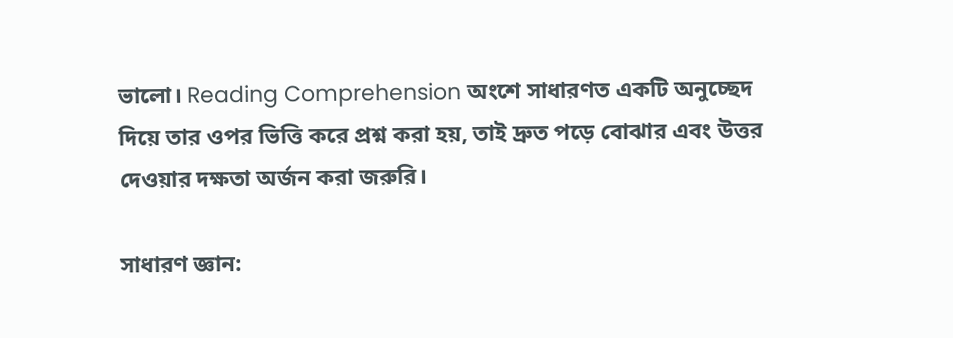ভালো। Reading Comprehension অংশে সাধারণত একটি অনুচ্ছেদ দিয়ে তার ওপর ভিত্তি করে প্রশ্ন করা হয়, তাই দ্রুত পড়ে বোঝার এবং উত্তর দেওয়ার দক্ষতা অর্জন করা জরুরি।

সাধারণ জ্ঞান: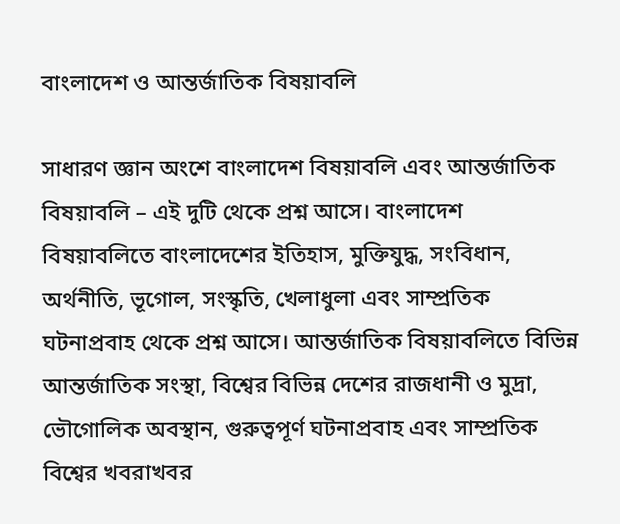বাংলাদেশ ও আন্তর্জাতিক বিষয়াবলি

সাধারণ জ্ঞান অংশে বাংলাদেশ বিষয়াবলি এবং আন্তর্জাতিক বিষয়াবলি – এই দুটি থেকে প্রশ্ন আসে। বাংলাদেশ বিষয়াবলিতে বাংলাদেশের ইতিহাস, মুক্তিযুদ্ধ, সংবিধান, অর্থনীতি, ভূগোল, সংস্কৃতি, খেলাধুলা এবং সাম্প্রতিক ঘটনাপ্রবাহ থেকে প্রশ্ন আসে। আন্তর্জাতিক বিষয়াবলিতে বিভিন্ন আন্তর্জাতিক সংস্থা, বিশ্বের বিভিন্ন দেশের রাজধানী ও মুদ্রা, ভৌগোলিক অবস্থান, গুরুত্বপূর্ণ ঘটনাপ্রবাহ এবং সাম্প্রতিক বিশ্বের খবরাখবর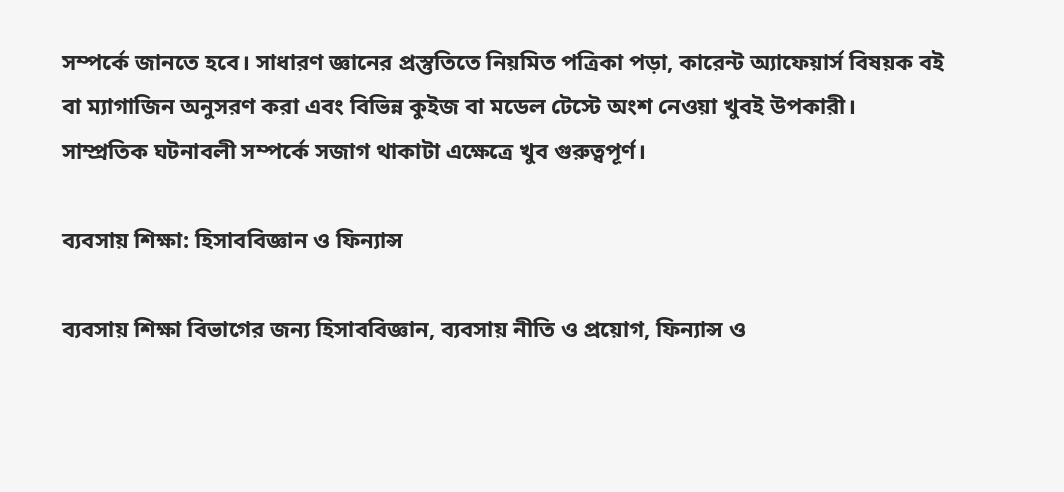সম্পর্কে জানতে হবে। সাধারণ জ্ঞানের প্রস্তুতিতে নিয়মিত পত্রিকা পড়া, কারেন্ট অ্যাফেয়ার্স বিষয়ক বই বা ম্যাগাজিন অনুসরণ করা এবং বিভিন্ন কুইজ বা মডেল টেস্টে অংশ নেওয়া খুবই উপকারী। সাম্প্রতিক ঘটনাবলী সম্পর্কে সজাগ থাকাটা এক্ষেত্রে খুব গুরুত্বপূর্ণ।

ব্যবসায় শিক্ষা: হিসাববিজ্ঞান ও ফিন্যান্স

ব্যবসায় শিক্ষা বিভাগের জন্য হিসাববিজ্ঞান, ব্যবসায় নীতি ও প্রয়োগ, ফিন্যান্স ও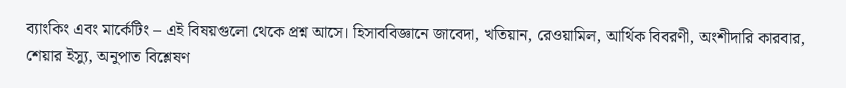ব্যাংকিং এবং মার্কেটিং – এই বিষয়গুলো থেকে প্রশ্ন আসে। হিসাববিজ্ঞানে জাবেদা, খতিয়ান, রেওয়ামিল, আর্থিক বিবরণী, অংশীদারি কারবার, শেয়ার ইস্যু, অনুপাত বিশ্লেষণ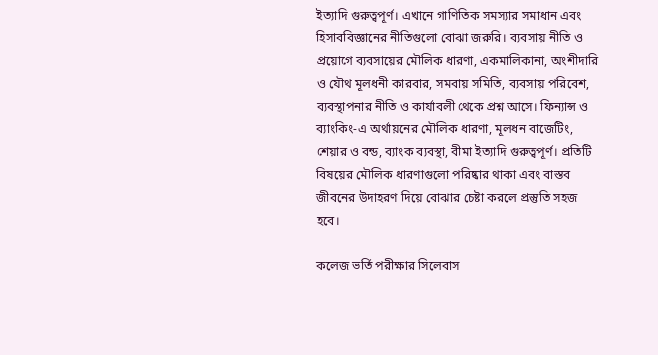ইত্যাদি গুরুত্বপূর্ণ। এখানে গাণিতিক সমস্যার সমাধান এবং হিসাববিজ্ঞানের নীতিগুলো বোঝা জরুরি। ব্যবসায় নীতি ও প্রয়োগে ব্যবসায়ের মৌলিক ধারণা, একমালিকানা, অংশীদারি ও যৌথ মূলধনী কারবার, সমবায় সমিতি, ব্যবসায় পরিবেশ, ব্যবস্থাপনার নীতি ও কার্যাবলী থেকে প্রশ্ন আসে। ফিন্যান্স ও ব্যাংকিং-এ অর্থায়নের মৌলিক ধারণা, মূলধন বাজেটিং, শেয়ার ও বন্ড, ব্যাংক ব্যবস্থা, বীমা ইত্যাদি গুরুত্বপূর্ণ। প্রতিটি বিষয়ের মৌলিক ধারণাগুলো পরিষ্কার থাকা এবং বাস্তব জীবনের উদাহরণ দিয়ে বোঝার চেষ্টা করলে প্রস্তুতি সহজ হবে।

কলেজ ভর্তি পরীক্ষার সিলেবাস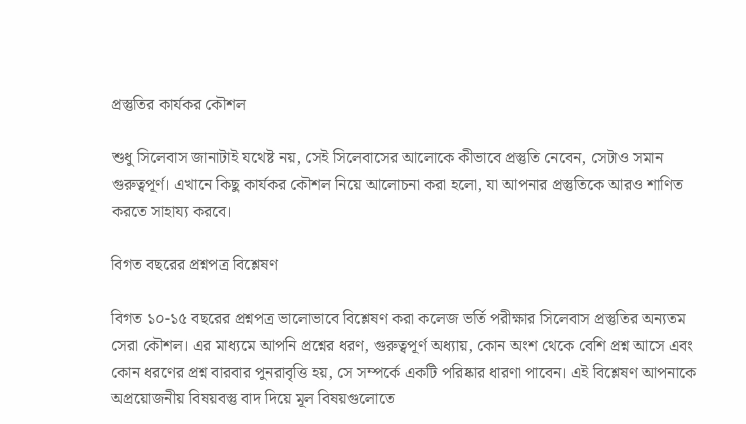প্রস্তুতির কার্যকর কৌশল

শুধু সিলেবাস জানাটাই যথেষ্ট নয়, সেই সিলেবাসের আলোকে কীভাবে প্রস্তুতি নেবেন, সেটাও সমান গুরুত্বপূর্ণ। এখানে কিছু কার্যকর কৌশল নিয়ে আলোচনা করা হলো, যা আপনার প্রস্তুতিকে আরও শাণিত করতে সাহায্য করবে।

বিগত বছরের প্রশ্নপত্র বিশ্লেষণ

বিগত ১০-১৫ বছরের প্রশ্নপত্র ভালোভাবে বিশ্লেষণ করা কলেজ ভর্তি পরীক্ষার সিলেবাস প্রস্তুতির অন্যতম সেরা কৌশল। এর মাধ্যমে আপনি প্রশ্নের ধরণ, গুরুত্বপূর্ণ অধ্যায়, কোন অংশ থেকে বেশি প্রশ্ন আসে এবং কোন ধরণের প্রশ্ন বারবার পুনরাবৃত্তি হয়, সে সম্পর্কে একটি পরিষ্কার ধারণা পাবেন। এই বিশ্লেষণ আপনাকে অপ্রয়োজনীয় বিষয়বস্তু বাদ দিয়ে মূল বিষয়গুলোতে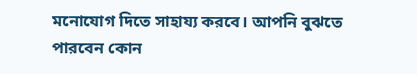মনোযোগ দিতে সাহায্য করবে। আপনি বুঝতে পারবেন কোন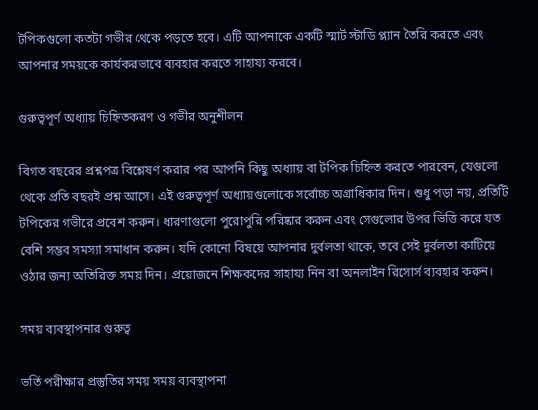টপিকগুলো কতটা গভীর থেকে পড়তে হবে। এটি আপনাকে একটি স্মার্ট স্টাডি প্ল্যান তৈরি করতে এবং আপনার সময়কে কার্যকরভাবে ব্যবহার করতে সাহায্য করবে।

গুরুত্বপূর্ণ অধ্যায় চিহ্নিতকরণ ও গভীর অনুশীলন

বিগত বছরের প্রশ্নপত্র বিশ্লেষণ করার পর আপনি কিছু অধ্যায় বা টপিক চিহ্নিত করতে পারবেন, যেগুলো থেকে প্রতি বছরই প্রশ্ন আসে। এই গুরুত্বপূর্ণ অধ্যায়গুলোকে সর্বোচ্চ অগ্রাধিকার দিন। শুধু পড়া নয়, প্রতিটি টপিকের গভীরে প্রবেশ করুন। ধারণাগুলো পুরোপুরি পরিষ্কার করুন এবং সেগুলোর উপর ভিত্তি করে যত বেশি সম্ভব সমস্যা সমাধান করুন। যদি কোনো বিষয়ে আপনার দুর্বলতা থাকে, তবে সেই দুর্বলতা কাটিয়ে ওঠার জন্য অতিরিক্ত সময় দিন। প্রয়োজনে শিক্ষকদের সাহায্য নিন বা অনলাইন রিসোর্স ব্যবহার করুন।

সময় ব্যবস্থাপনার গুরুত্ব

ভর্তি পরীক্ষার প্রস্তুতির সময় সময় ব্যবস্থাপনা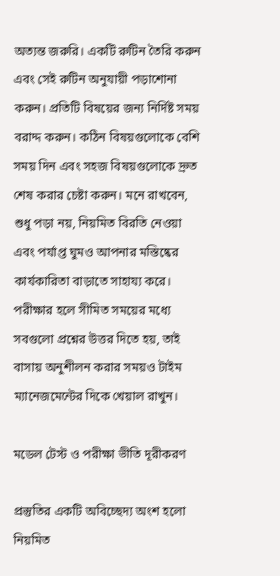অত্যন্ত জরুরি। একটি রুটিন তৈরি করুন এবং সেই রুটিন অনুযায়ী পড়াশোনা করুন। প্রতিটি বিষয়ের জন্য নির্দিষ্ট সময় বরাদ্দ করুন। কঠিন বিষয়গুলোকে বেশি সময় দিন এবং সহজ বিষয়গুলোকে দ্রুত শেষ করার চেষ্টা করুন। মনে রাখবেন, শুধু পড়া নয়, নিয়মিত বিরতি নেওয়া এবং পর্যাপ্ত ঘুমও আপনার মস্তিষ্কের কার্যকারিতা বাড়াতে সাহায্য করে। পরীক্ষার হলে সীমিত সময়ের মধ্যে সবগুলো প্রশ্নের উত্তর দিতে হয়, তাই বাসায় অনুশীলন করার সময়ও টাইম ম্যানেজমেন্টের দিকে খেয়াল রাখুন।

মডেল টেস্ট ও পরীক্ষা ভীতি দূরীকরণ

প্রস্তুতির একটি অবিচ্ছেদ্য অংশ হলো নিয়মিত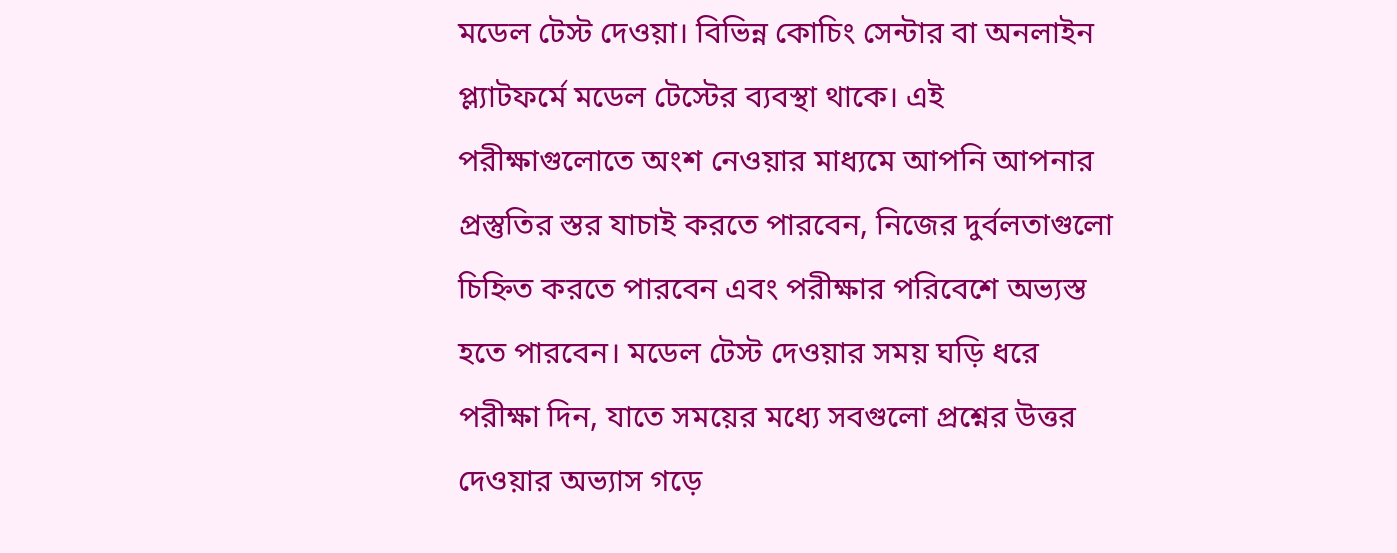মডেল টেস্ট দেওয়া। বিভিন্ন কোচিং সেন্টার বা অনলাইন প্ল্যাটফর্মে মডেল টেস্টের ব্যবস্থা থাকে। এই পরীক্ষাগুলোতে অংশ নেওয়ার মাধ্যমে আপনি আপনার প্রস্তুতির স্তর যাচাই করতে পারবেন, নিজের দুর্বলতাগুলো চিহ্নিত করতে পারবেন এবং পরীক্ষার পরিবেশে অভ্যস্ত হতে পারবেন। মডেল টেস্ট দেওয়ার সময় ঘড়ি ধরে পরীক্ষা দিন, যাতে সময়ের মধ্যে সবগুলো প্রশ্নের উত্তর দেওয়ার অভ্যাস গড়ে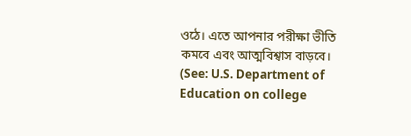ওঠে। এতে আপনার পরীক্ষা ভীতি কমবে এবং আত্মবিশ্বাস বাড়বে। (See: U.S. Department of Education on college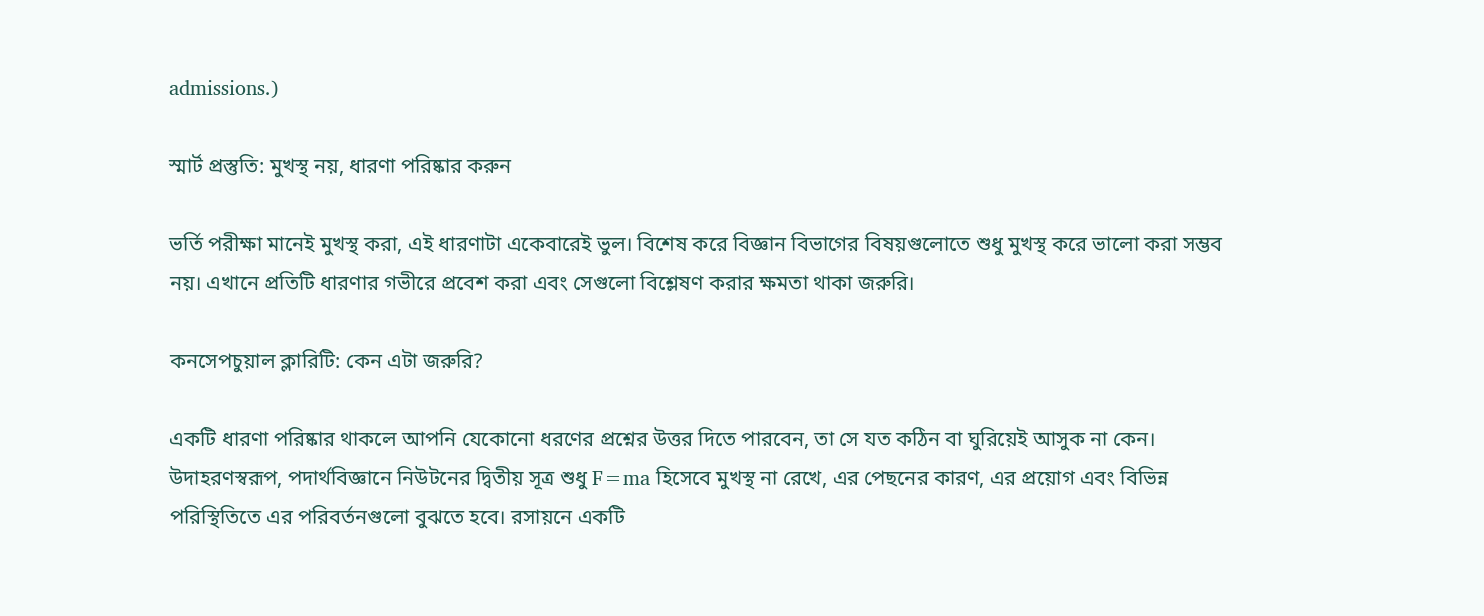admissions.)

স্মার্ট প্রস্তুতি: মুখস্থ নয়, ধারণা পরিষ্কার করুন

ভর্তি পরীক্ষা মানেই মুখস্থ করা, এই ধারণাটা একেবারেই ভুল। বিশেষ করে বিজ্ঞান বিভাগের বিষয়গুলোতে শুধু মুখস্থ করে ভালো করা সম্ভব নয়। এখানে প্রতিটি ধারণার গভীরে প্রবেশ করা এবং সেগুলো বিশ্লেষণ করার ক্ষমতা থাকা জরুরি।

কনসেপচুয়াল ক্লারিটি: কেন এটা জরুরি?

একটি ধারণা পরিষ্কার থাকলে আপনি যেকোনো ধরণের প্রশ্নের উত্তর দিতে পারবেন, তা সে যত কঠিন বা ঘুরিয়েই আসুক না কেন। উদাহরণস্বরূপ, পদার্থবিজ্ঞানে নিউটনের দ্বিতীয় সূত্র শুধু F=ma হিসেবে মুখস্থ না রেখে, এর পেছনের কারণ, এর প্রয়োগ এবং বিভিন্ন পরিস্থিতিতে এর পরিবর্তনগুলো বুঝতে হবে। রসায়নে একটি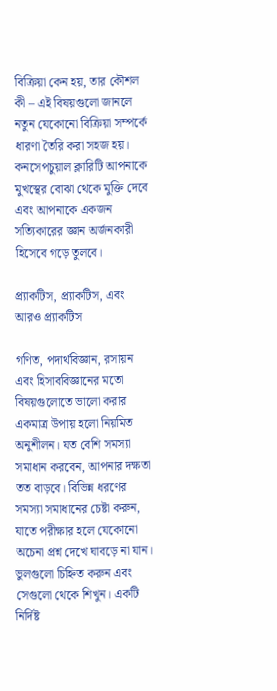বিক্রিয়া কেন হয়, তার কৌশল কী – এই বিষয়গুলো জানলে নতুন যেকোনো বিক্রিয়া সম্পর্কে ধারণা তৈরি করা সহজ হয়। কনসেপচুয়াল ক্লারিটি আপনাকে মুখস্থের বোঝা থেকে মুক্তি দেবে এবং আপনাকে একজন সত্যিকারের জ্ঞান অর্জনকারী হিসেবে গড়ে তুলবে।

প্র্যাকটিস, প্র্যাকটিস, এবং আরও প্র্যাকটিস

গণিত, পদার্থবিজ্ঞান, রসায়ন এবং হিসাববিজ্ঞানের মতো বিষয়গুলোতে ভালো করার একমাত্র উপায় হলো নিয়মিত অনুশীলন। যত বেশি সমস্যা সমাধান করবেন, আপনার দক্ষতা তত বাড়বে। বিভিন্ন ধরণের সমস্যা সমাধানের চেষ্টা করুন, যাতে পরীক্ষার হলে যেকোনো অচেনা প্রশ্ন দেখে ঘাবড়ে না যান। ভুলগুলো চিহ্নিত করুন এবং সেগুলো থেকে শিখুন। একটি নির্দিষ্ট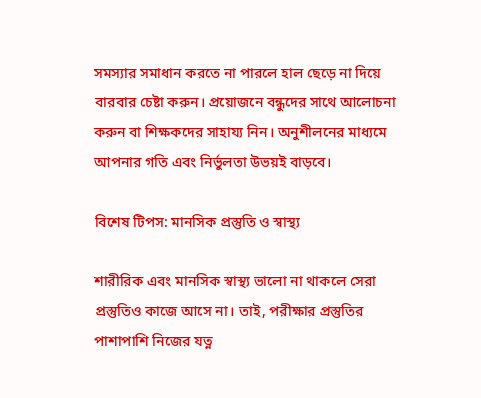সমস্যার সমাধান করতে না পারলে হাল ছেড়ে না দিয়ে বারবার চেষ্টা করুন। প্রয়োজনে বন্ধুদের সাথে আলোচনা করুন বা শিক্ষকদের সাহায্য নিন। অনুশীলনের মাধ্যমে আপনার গতি এবং নির্ভুলতা উভয়ই বাড়বে।

বিশেষ টিপস: মানসিক প্রস্তুতি ও স্বাস্থ্য

শারীরিক এবং মানসিক স্বাস্থ্য ভালো না থাকলে সেরা প্রস্তুতিও কাজে আসে না। তাই, পরীক্ষার প্রস্তুতির পাশাপাশি নিজের যত্ন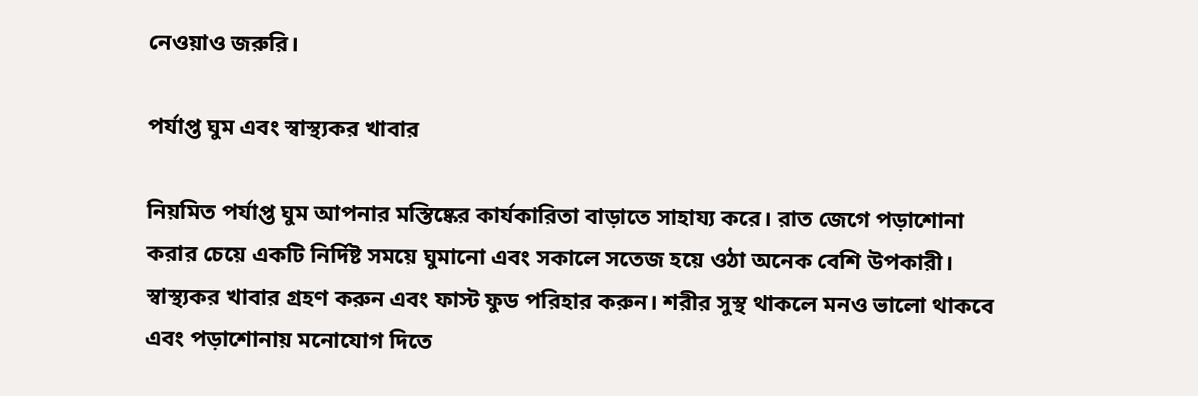নেওয়াও জরুরি।

পর্যাপ্ত ঘুম এবং স্বাস্থ্যকর খাবার

নিয়মিত পর্যাপ্ত ঘুম আপনার মস্তিষ্কের কার্যকারিতা বাড়াতে সাহায্য করে। রাত জেগে পড়াশোনা করার চেয়ে একটি নির্দিষ্ট সময়ে ঘুমানো এবং সকালে সতেজ হয়ে ওঠা অনেক বেশি উপকারী। স্বাস্থ্যকর খাবার গ্রহণ করুন এবং ফাস্ট ফুড পরিহার করুন। শরীর সুস্থ থাকলে মনও ভালো থাকবে এবং পড়াশোনায় মনোযোগ দিতে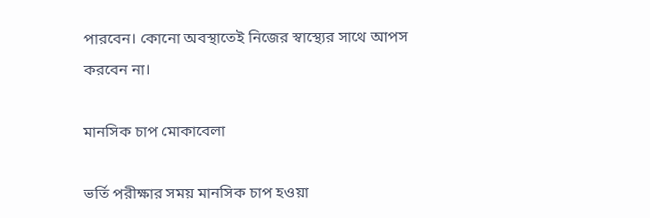পারবেন। কোনো অবস্থাতেই নিজের স্বাস্থ্যের সাথে আপস করবেন না।

মানসিক চাপ মোকাবেলা

ভর্তি পরীক্ষার সময় মানসিক চাপ হওয়া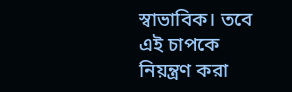স্বাভাবিক। তবে এই চাপকে নিয়ন্ত্রণ করা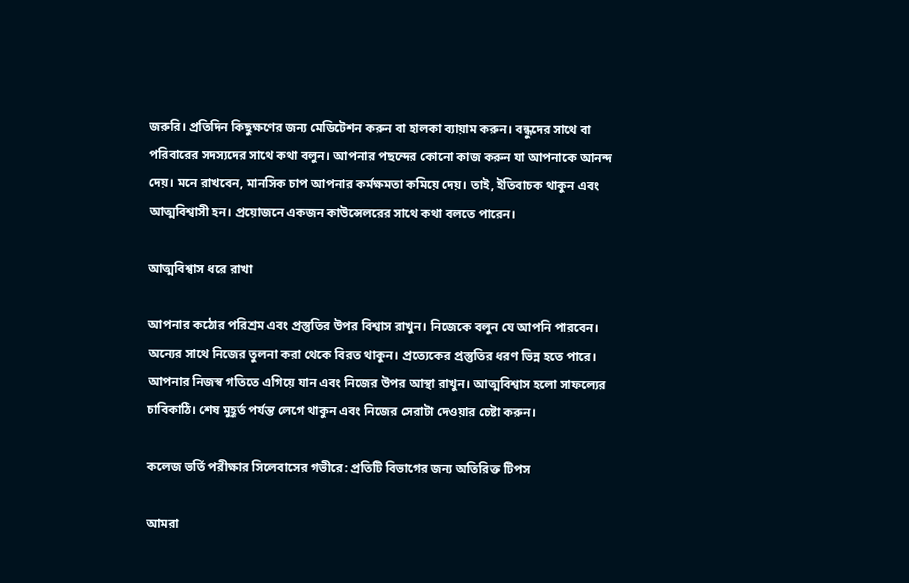জরুরি। প্রতিদিন কিছুক্ষণের জন্য মেডিটেশন করুন বা হালকা ব্যায়াম করুন। বন্ধুদের সাথে বা পরিবারের সদস্যদের সাথে কথা বলুন। আপনার পছন্দের কোনো কাজ করুন যা আপনাকে আনন্দ দেয়। মনে রাখবেন, মানসিক চাপ আপনার কর্মক্ষমতা কমিয়ে দেয়। তাই, ইতিবাচক থাকুন এবং আত্মবিশ্বাসী হন। প্রয়োজনে একজন কাউন্সেলরের সাথে কথা বলতে পারেন।

আত্মবিশ্বাস ধরে রাখা

আপনার কঠোর পরিশ্রম এবং প্রস্তুতির উপর বিশ্বাস রাখুন। নিজেকে বলুন যে আপনি পারবেন। অন্যের সাথে নিজের তুলনা করা থেকে বিরত থাকুন। প্রত্যেকের প্রস্তুতির ধরণ ভিন্ন হতে পারে। আপনার নিজস্ব গতিতে এগিয়ে যান এবং নিজের উপর আস্থা রাখুন। আত্মবিশ্বাস হলো সাফল্যের চাবিকাঠি। শেষ মুহূর্ত পর্যন্ত লেগে থাকুন এবং নিজের সেরাটা দেওয়ার চেষ্টা করুন।

কলেজ ভর্তি পরীক্ষার সিলেবাসের গভীরে: প্রতিটি বিভাগের জন্য অতিরিক্ত টিপস

আমরা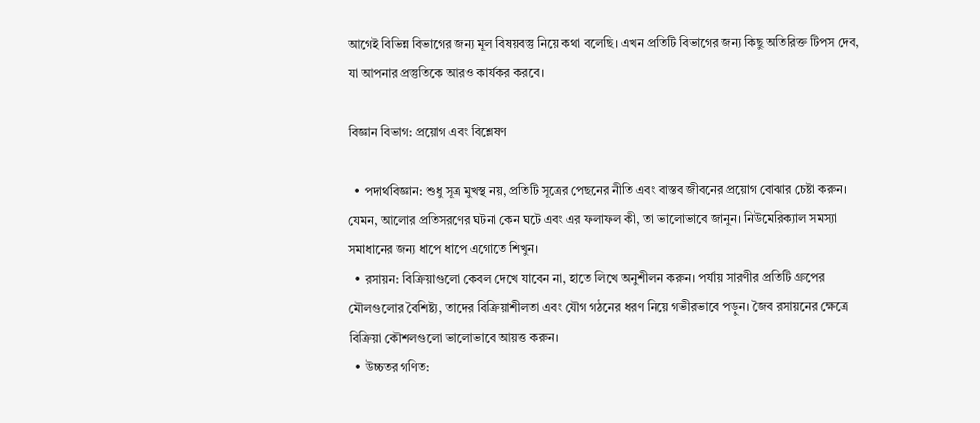আগেই বিভিন্ন বিভাগের জন্য মূল বিষয়বস্তু নিয়ে কথা বলেছি। এখন প্রতিটি বিভাগের জন্য কিছু অতিরিক্ত টিপস দেব, যা আপনার প্রস্তুতিকে আরও কার্যকর করবে।

বিজ্ঞান বিভাগ: প্রয়োগ এবং বিশ্লেষণ

  • পদার্থবিজ্ঞান: শুধু সূত্র মুখস্থ নয়, প্রতিটি সূত্রের পেছনের নীতি এবং বাস্তব জীবনের প্রয়োগ বোঝার চেষ্টা করুন। যেমন, আলোর প্রতিসরণের ঘটনা কেন ঘটে এবং এর ফলাফল কী, তা ভালোভাবে জানুন। নিউমেরিক্যাল সমস্যা সমাধানের জন্য ধাপে ধাপে এগোতে শিখুন।
  • রসায়ন: বিক্রিয়াগুলো কেবল দেখে যাবেন না, হাতে লিখে অনুশীলন করুন। পর্যায় সারণীর প্রতিটি গ্রুপের মৌলগুলোর বৈশিষ্ট্য, তাদের বিক্রিয়াশীলতা এবং যৌগ গঠনের ধরণ নিয়ে গভীরভাবে পড়ুন। জৈব রসায়নের ক্ষেত্রে বিক্রিয়া কৌশলগুলো ভালোভাবে আয়ত্ত করুন।
  • উচ্চতর গণিত: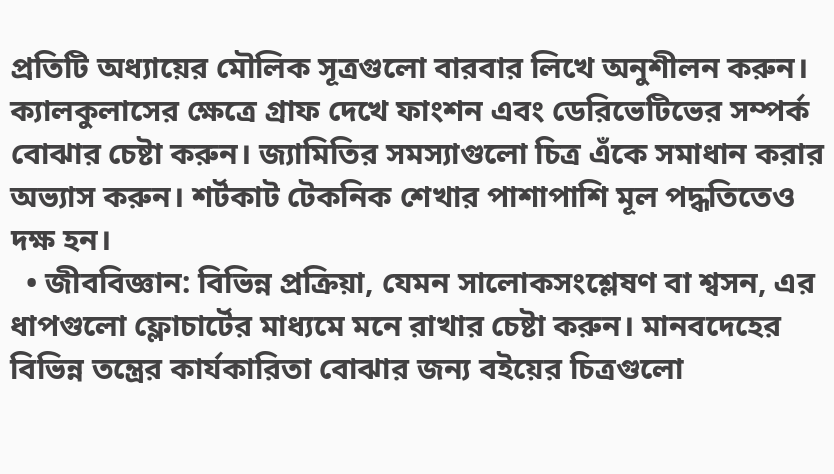প্রতিটি অধ্যায়ের মৌলিক সূত্রগুলো বারবার লিখে অনুশীলন করুন। ক্যালকুলাসের ক্ষেত্রে গ্রাফ দেখে ফাংশন এবং ডেরিভেটিভের সম্পর্ক বোঝার চেষ্টা করুন। জ্যামিতির সমস্যাগুলো চিত্র এঁকে সমাধান করার অভ্যাস করুন। শর্টকাট টেকনিক শেখার পাশাপাশি মূল পদ্ধতিতেও দক্ষ হন।
  • জীববিজ্ঞান: বিভিন্ন প্রক্রিয়া, যেমন সালোকসংশ্লেষণ বা শ্বসন, এর ধাপগুলো ফ্লোচার্টের মাধ্যমে মনে রাখার চেষ্টা করুন। মানবদেহের বিভিন্ন তন্ত্রের কার্যকারিতা বোঝার জন্য বইয়ের চিত্রগুলো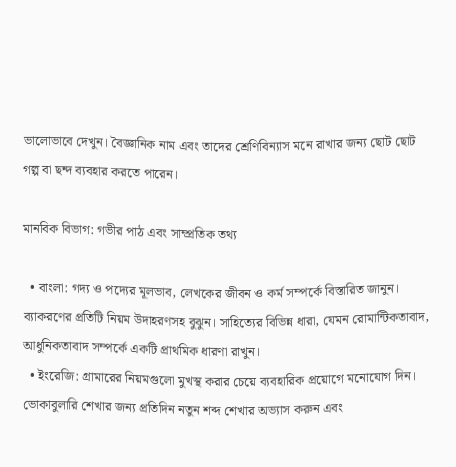ভালোভাবে দেখুন। বৈজ্ঞানিক নাম এবং তাদের শ্রেণিবিন্যাস মনে রাখার জন্য ছোট ছোট গল্প বা ছন্দ ব্যবহার করতে পারেন।

মানবিক বিভাগ: গভীর পাঠ এবং সাম্প্রতিক তথ্য

  • বাংলা: গদ্য ও পদ্যের মূলভাব, লেখকের জীবন ও কর্ম সম্পর্কে বিস্তারিত জানুন। ব্যাকরণের প্রতিটি নিয়ম উদাহরণসহ বুঝুন। সাহিত্যের বিভিন্ন ধারা, যেমন রোমান্টিকতাবাদ, আধুনিকতাবাদ সম্পর্কে একটি প্রাথমিক ধারণা রাখুন।
  • ইংরেজি: গ্রামারের নিয়মগুলো মুখস্থ করার চেয়ে ব্যবহারিক প্রয়োগে মনোযোগ দিন। ভোকাবুলারি শেখার জন্য প্রতিদিন নতুন শব্দ শেখার অভ্যাস করুন এবং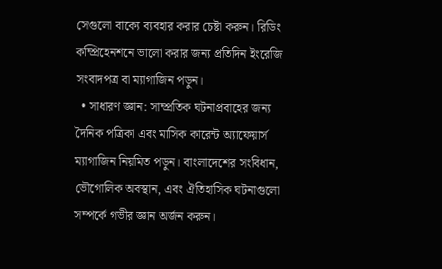সেগুলো বাক্যে ব্যবহার করার চেষ্টা করুন। রিডিং কম্প্রিহেনশনে ভালো করার জন্য প্রতিদিন ইংরেজি সংবাদপত্র বা ম্যাগাজিন পড়ুন।
  • সাধারণ জ্ঞান: সাম্প্রতিক ঘটনাপ্রবাহের জন্য দৈনিক পত্রিকা এবং মাসিক কারেন্ট অ্যাফেয়ার্স ম্যাগাজিন নিয়মিত পড়ুন। বাংলাদেশের সংবিধান, ভৌগোলিক অবস্থান, এবং ঐতিহাসিক ঘটনাগুলো সম্পর্কে গভীর জ্ঞান অর্জন করুন।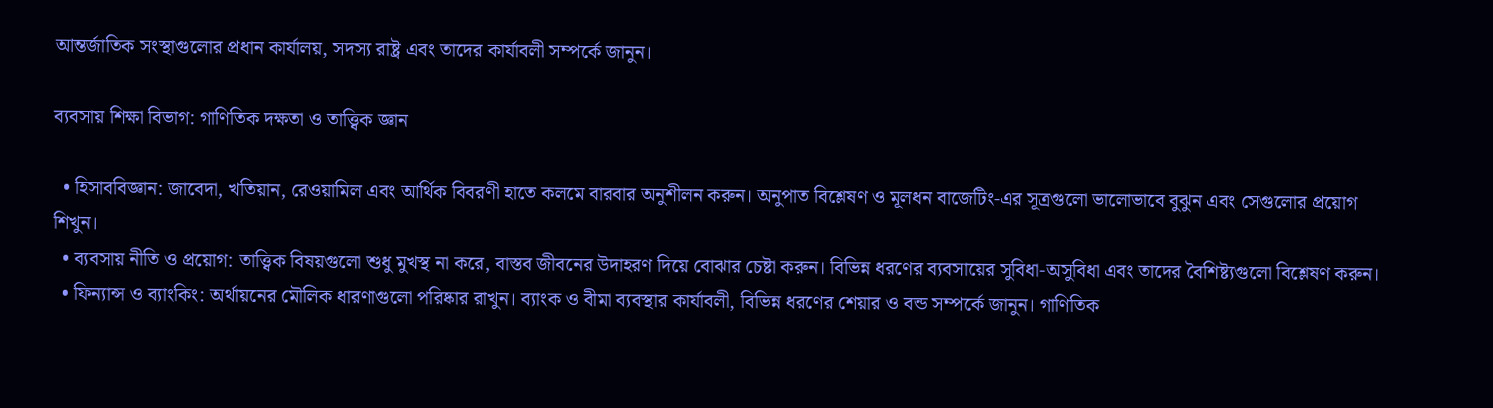আন্তর্জাতিক সংস্থাগুলোর প্রধান কার্যালয়, সদস্য রাষ্ট্র এবং তাদের কার্যাবলী সম্পর্কে জানুন।

ব্যবসায় শিক্ষা বিভাগ: গাণিতিক দক্ষতা ও তাত্ত্বিক জ্ঞান

  • হিসাববিজ্ঞান: জাবেদা, খতিয়ান, রেওয়ামিল এবং আর্থিক বিবরণী হাতে কলমে বারবার অনুশীলন করুন। অনুপাত বিশ্লেষণ ও মূলধন বাজেটিং-এর সূত্রগুলো ভালোভাবে বুঝুন এবং সেগুলোর প্রয়োগ শিখুন।
  • ব্যবসায় নীতি ও প্রয়োগ: তাত্ত্বিক বিষয়গুলো শুধু মুখস্থ না করে, বাস্তব জীবনের উদাহরণ দিয়ে বোঝার চেষ্টা করুন। বিভিন্ন ধরণের ব্যবসায়ের সুবিধা-অসুবিধা এবং তাদের বৈশিষ্ট্যগুলো বিশ্লেষণ করুন।
  • ফিন্যান্স ও ব্যাংকিং: অর্থায়নের মৌলিক ধারণাগুলো পরিষ্কার রাখুন। ব্যাংক ও বীমা ব্যবস্থার কার্যাবলী, বিভিন্ন ধরণের শেয়ার ও বন্ড সম্পর্কে জানুন। গাণিতিক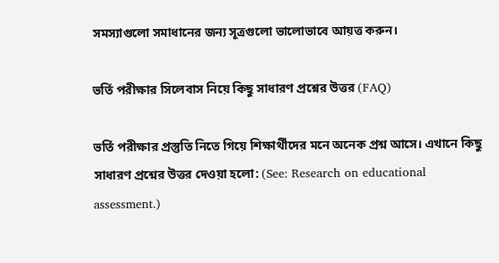সমস্যাগুলো সমাধানের জন্য সূত্রগুলো ভালোভাবে আয়ত্ত করুন।

ভর্তি পরীক্ষার সিলেবাস নিয়ে কিছু সাধারণ প্রশ্নের উত্তর (FAQ)

ভর্তি পরীক্ষার প্রস্তুতি নিতে গিয়ে শিক্ষার্থীদের মনে অনেক প্রশ্ন আসে। এখানে কিছু সাধারণ প্রশ্নের উত্তর দেওয়া হলো: (See: Research on educational assessment.)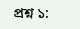প্রশ্ন ১: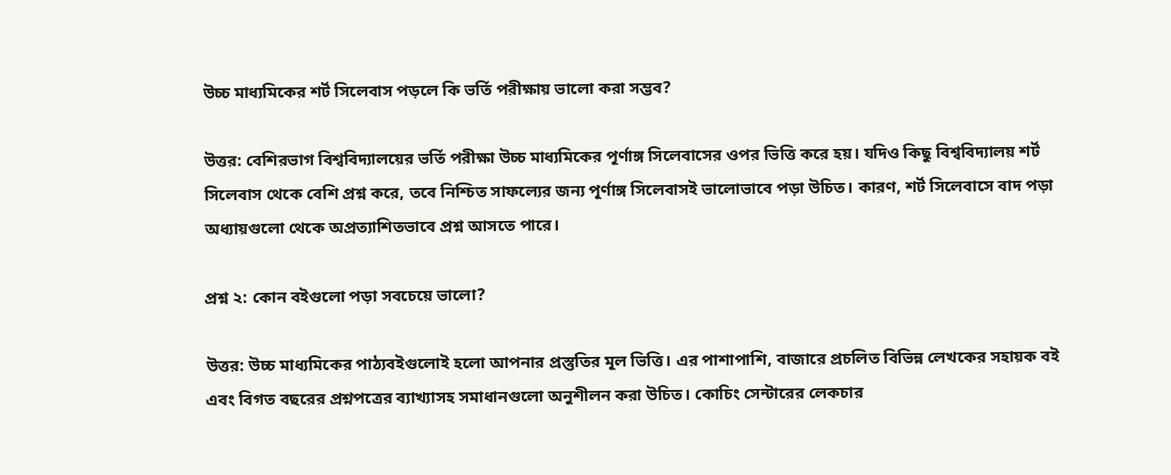উচ্চ মাধ্যমিকের শর্ট সিলেবাস পড়লে কি ভর্তি পরীক্ষায় ভালো করা সম্ভব?

উত্তর: বেশিরভাগ বিশ্ববিদ্যালয়ের ভর্তি পরীক্ষা উচ্চ মাধ্যমিকের পূর্ণাঙ্গ সিলেবাসের ওপর ভিত্তি করে হয়। যদিও কিছু বিশ্ববিদ্যালয় শর্ট সিলেবাস থেকে বেশি প্রশ্ন করে, তবে নিশ্চিত সাফল্যের জন্য পূর্ণাঙ্গ সিলেবাসই ভালোভাবে পড়া উচিত। কারণ, শর্ট সিলেবাসে বাদ পড়া অধ্যায়গুলো থেকে অপ্রত্যাশিতভাবে প্রশ্ন আসতে পারে।

প্রশ্ন ২: কোন বইগুলো পড়া সবচেয়ে ভালো?

উত্তর: উচ্চ মাধ্যমিকের পাঠ্যবইগুলোই হলো আপনার প্রস্তুতির মূল ভিত্তি। এর পাশাপাশি, বাজারে প্রচলিত বিভিন্ন লেখকের সহায়ক বই এবং বিগত বছরের প্রশ্নপত্রের ব্যাখ্যাসহ সমাধানগুলো অনুশীলন করা উচিত। কোচিং সেন্টারের লেকচার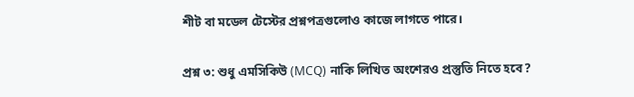শীট বা মডেল টেস্টের প্রশ্নপত্রগুলোও কাজে লাগতে পারে।

প্রশ্ন ৩: শুধু এমসিকিউ (MCQ) নাকি লিখিত অংশেরও প্রস্তুতি নিতে হবে?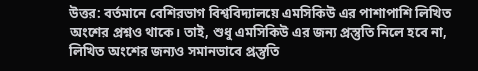উত্তর: বর্তমানে বেশিরভাগ বিশ্ববিদ্যালয়ে এমসিকিউ এর পাশাপাশি লিখিত অংশের প্রশ্নও থাকে। তাই, শুধু এমসিকিউ এর জন্য প্রস্তুতি নিলে হবে না, লিখিত অংশের জন্যও সমানভাবে প্রস্তুতি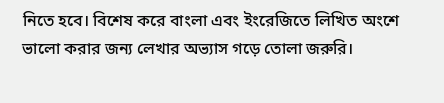নিতে হবে। বিশেষ করে বাংলা এবং ইংরেজিতে লিখিত অংশে ভালো করার জন্য লেখার অভ্যাস গড়ে তোলা জরুরি।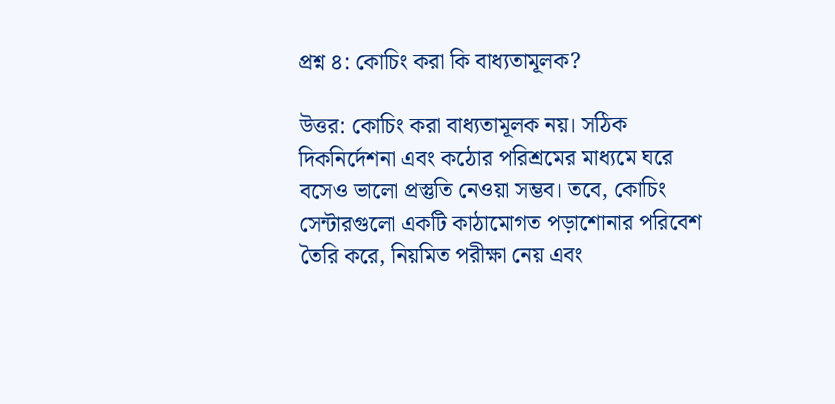প্রশ্ন ৪: কোচিং করা কি বাধ্যতামূলক?

উত্তর: কোচিং করা বাধ্যতামূলক নয়। সঠিক দিকনির্দেশনা এবং কঠোর পরিশ্রমের মাধ্যমে ঘরে বসেও ভালো প্রস্তুতি নেওয়া সম্ভব। তবে, কোচিং সেন্টারগুলো একটি কাঠামোগত পড়াশোনার পরিবেশ তৈরি করে, নিয়মিত পরীক্ষা নেয় এবং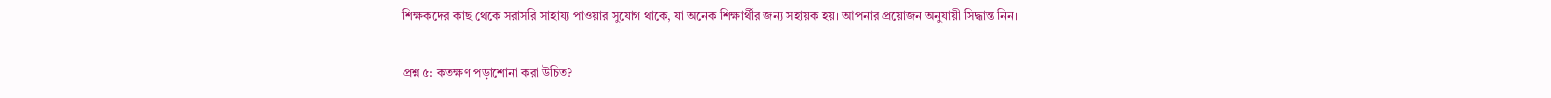শিক্ষকদের কাছ থেকে সরাসরি সাহায্য পাওয়ার সুযোগ থাকে, যা অনেক শিক্ষার্থীর জন্য সহায়ক হয়। আপনার প্রয়োজন অনুযায়ী সিদ্ধান্ত নিন।

প্রশ্ন ৫: কতক্ষণ পড়াশোনা করা উচিত?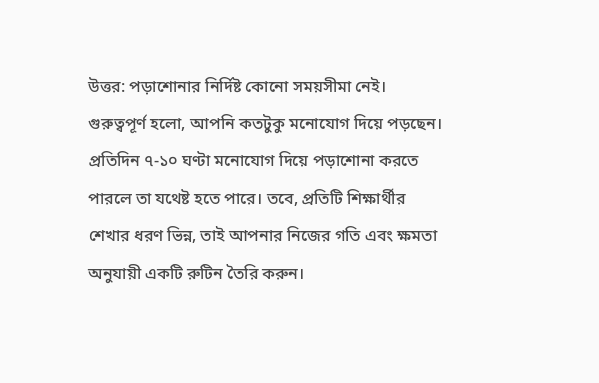উত্তর: পড়াশোনার নির্দিষ্ট কোনো সময়সীমা নেই। গুরুত্বপূর্ণ হলো, আপনি কতটুকু মনোযোগ দিয়ে পড়ছেন। প্রতিদিন ৭-১০ ঘণ্টা মনোযোগ দিয়ে পড়াশোনা করতে পারলে তা যথেষ্ট হতে পারে। তবে, প্রতিটি শিক্ষার্থীর শেখার ধরণ ভিন্ন, তাই আপনার নিজের গতি এবং ক্ষমতা অনুযায়ী একটি রুটিন তৈরি করুন।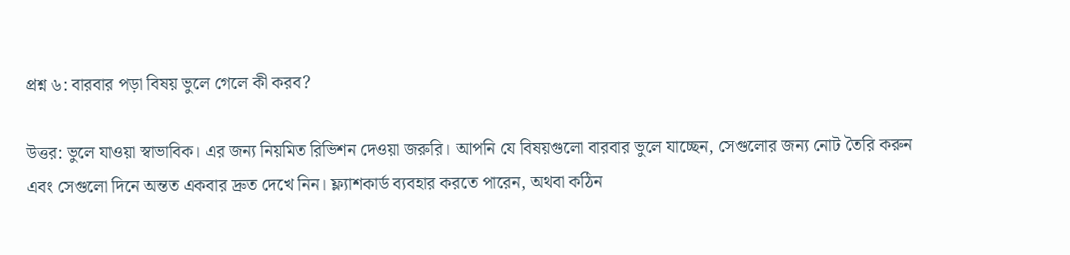প্রশ্ন ৬: বারবার পড়া বিষয় ভুলে গেলে কী করব?

উত্তর: ভুলে যাওয়া স্বাভাবিক। এর জন্য নিয়মিত রিভিশন দেওয়া জরুরি। আপনি যে বিষয়গুলো বারবার ভুলে যাচ্ছেন, সেগুলোর জন্য নোট তৈরি করুন এবং সেগুলো দিনে অন্তত একবার দ্রুত দেখে নিন। ফ্ল্যাশকার্ড ব্যবহার করতে পারেন, অথবা কঠিন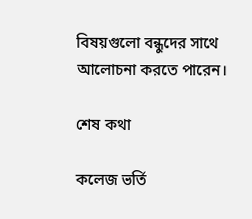বিষয়গুলো বন্ধুদের সাথে আলোচনা করতে পারেন।

শেষ কথা

কলেজ ভর্তি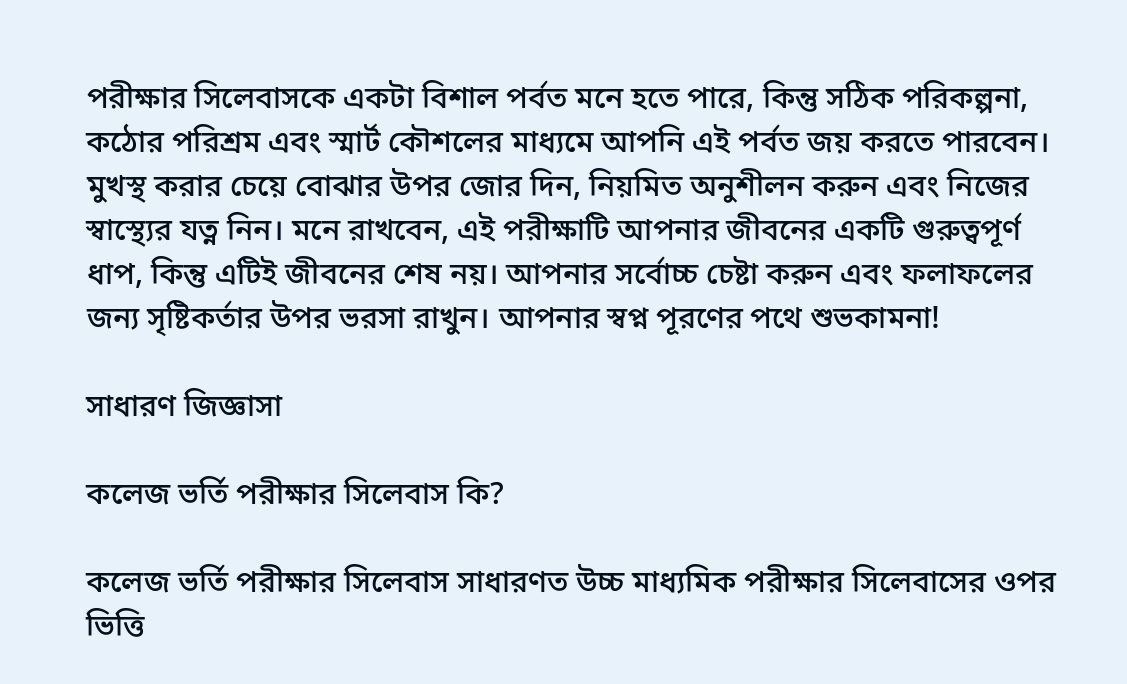পরীক্ষার সিলেবাসকে একটা বিশাল পর্বত মনে হতে পারে, কিন্তু সঠিক পরিকল্পনা, কঠোর পরিশ্রম এবং স্মার্ট কৌশলের মাধ্যমে আপনি এই পর্বত জয় করতে পারবেন। মুখস্থ করার চেয়ে বোঝার উপর জোর দিন, নিয়মিত অনুশীলন করুন এবং নিজের স্বাস্থ্যের যত্ন নিন। মনে রাখবেন, এই পরীক্ষাটি আপনার জীবনের একটি গুরুত্বপূর্ণ ধাপ, কিন্তু এটিই জীবনের শেষ নয়। আপনার সর্বোচ্চ চেষ্টা করুন এবং ফলাফলের জন্য সৃষ্টিকর্তার উপর ভরসা রাখুন। আপনার স্বপ্ন পূরণের পথে শুভকামনা!

সাধারণ জিজ্ঞাসা

কলেজ ভর্তি পরীক্ষার সিলেবাস কি?

কলেজ ভর্তি পরীক্ষার সিলেবাস সাধারণত উচ্চ মাধ্যমিক পরীক্ষার সিলেবাসের ওপর ভিত্তি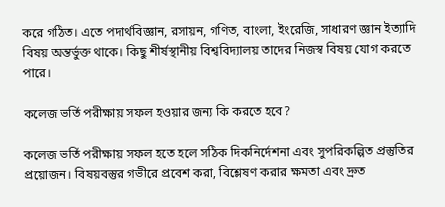করে গঠিত। এতে পদার্থবিজ্ঞান, রসায়ন, গণিত, বাংলা, ইংরেজি, সাধারণ জ্ঞান ইত্যাদি বিষয় অন্তর্ভুক্ত থাকে। কিছু শীর্ষস্থানীয় বিশ্ববিদ্যালয় তাদের নিজস্ব বিষয় যোগ করতে পারে।

কলেজ ভর্তি পরীক্ষায় সফল হওয়ার জন্য কি করতে হবে?

কলেজ ভর্তি পরীক্ষায় সফল হতে হলে সঠিক দিকনির্দেশনা এবং সুপরিকল্পিত প্রস্তুতির প্রয়োজন। বিষয়বস্তুর গভীরে প্রবেশ করা, বিশ্লেষণ করার ক্ষমতা এবং দ্রুত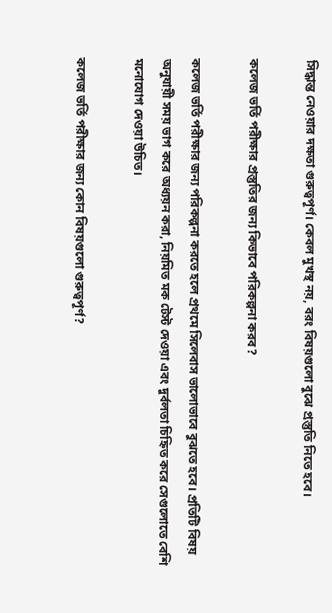সিদ্ধান্ত নেওয়ার দক্ষতা গুরুত্বপূর্ণ। কেবল মুখস্থ নয়, বরং বিষয়গুলো বুঝে প্রস্তুতি নিতে হবে।

কলেজ ভর্তি পরীক্ষার প্রস্তুতির জন্য কিভাবে পরিকল্পনা করব?

কলেজ ভর্তি পরীক্ষার জন্য পরিকল্পনা করতে হলে প্রথমে সিলেবাস ভালোভাবে বুঝতে হবে। প্রতিটি বিষয় অনুযায়ী সময় ভাগ করে অধ্যয়ন করা, নিয়মিত মক টেস্ট দেওয়া এবং দুর্বলতা চিহ্নিত করে সেগুলোতে বেশি মনোযোগ দেওয়া উচিত।

কলেজ ভর্তি পরীক্ষার জন্য কোন বিষয়গুলো গুরুত্বপূর্ণ?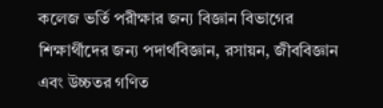কলেজ ভর্তি পরীক্ষার জন্য বিজ্ঞান বিভাগের শিক্ষার্থীদের জন্য পদার্থবিজ্ঞান, রসায়ন, জীববিজ্ঞান এবং উচ্চতর গণিত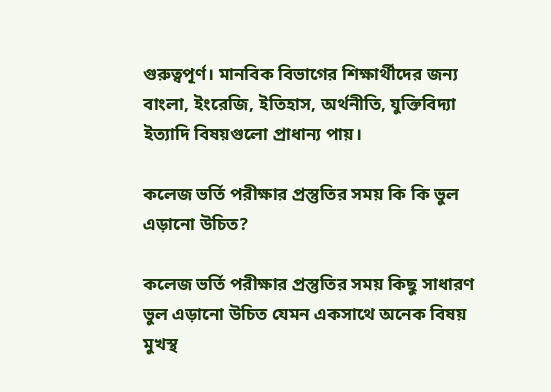গুরুত্বপূর্ণ। মানবিক বিভাগের শিক্ষার্থীদের জন্য বাংলা, ইংরেজি, ইতিহাস, অর্থনীতি, যুক্তিবিদ্যা ইত্যাদি বিষয়গুলো প্রাধান্য পায়।

কলেজ ভর্তি পরীক্ষার প্রস্তুতির সময় কি কি ভুল এড়ানো উচিত?

কলেজ ভর্তি পরীক্ষার প্রস্তুতির সময় কিছু সাধারণ ভুল এড়ানো উচিত যেমন একসাথে অনেক বিষয় মুখস্থ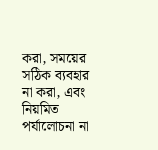করা, সময়ের সঠিক ব্যবহার না করা, এবং নিয়মিত পর্যালোচনা না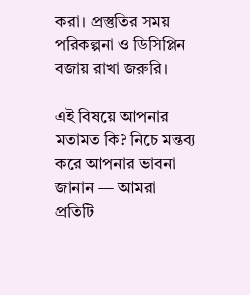করা। প্রস্তুতির সময় পরিকল্পনা ও ডিসিপ্লিন বজায় রাখা জরুরি।

এই বিষয়ে আপনার মতামত কি? নিচে মন্তব্য করে আপনার ভাবনা জানান — আমরা প্রতিটি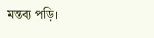মন্তব্য পড়ি।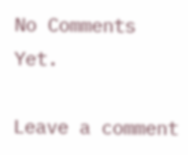No Comments Yet.

Leave a comment